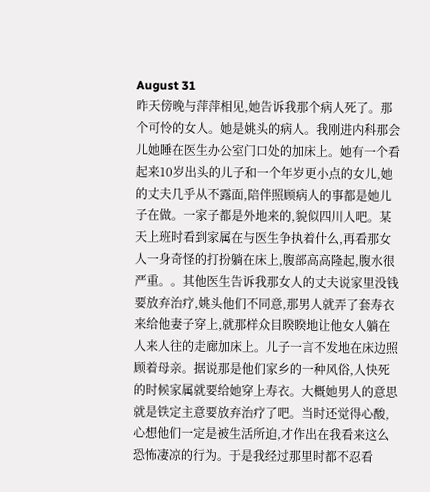August 31
昨天傍晚与萍萍相见,她告诉我那个病人死了。那个可怜的女人。她是姚头的病人。我刚进内科那会儿她睡在医生办公室门口处的加床上。她有一个看起来10岁出头的儿子和一个年岁更小点的女儿,她的丈夫几乎从不露面,陪伴照顾病人的事都是她儿子在做。一家子都是外地来的,貌似四川人吧。某天上班时看到家属在与医生争执着什么,再看那女人一身奇怪的打扮躺在床上,腹部高高隆起,腹水很严重。。其他医生告诉我那女人的丈夫说家里没钱要放弃治疗,姚头他们不同意,那男人就弄了套寿衣来给他妻子穿上,就那样众目睽睽地让他女人躺在人来人往的走廊加床上。儿子一言不发地在床边照顾着母亲。据说那是他们家乡的一种风俗,人快死的时候家属就要给她穿上寿衣。大概她男人的意思就是铁定主意要放弃治疗了吧。当时还觉得心酸,心想他们一定是被生活所迫,才作出在我看来这么恐怖凄凉的行为。于是我经过那里时都不忍看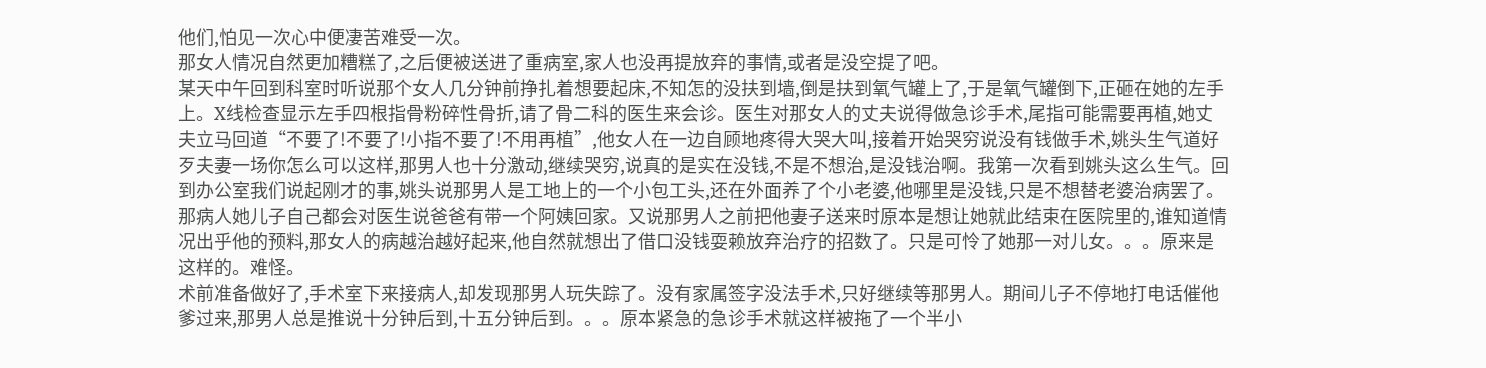他们,怕见一次心中便凄苦难受一次。
那女人情况自然更加糟糕了,之后便被送进了重病室,家人也没再提放弃的事情,或者是没空提了吧。
某天中午回到科室时听说那个女人几分钟前挣扎着想要起床,不知怎的没扶到墙,倒是扶到氧气罐上了,于是氧气罐倒下,正砸在她的左手上。X线检查显示左手四根指骨粉碎性骨折,请了骨二科的医生来会诊。医生对那女人的丈夫说得做急诊手术,尾指可能需要再植,她丈夫立马回道“不要了!不要了!小指不要了!不用再植”,他女人在一边自顾地疼得大哭大叫,接着开始哭穷说没有钱做手术,姚头生气道好歹夫妻一场你怎么可以这样,那男人也十分激动,继续哭穷,说真的是实在没钱,不是不想治,是没钱治啊。我第一次看到姚头这么生气。回到办公室我们说起刚才的事,姚头说那男人是工地上的一个小包工头,还在外面养了个小老婆,他哪里是没钱,只是不想替老婆治病罢了。那病人她儿子自己都会对医生说爸爸有带一个阿姨回家。又说那男人之前把他妻子送来时原本是想让她就此结束在医院里的,谁知道情况出乎他的预料,那女人的病越治越好起来,他自然就想出了借口没钱耍赖放弃治疗的招数了。只是可怜了她那一对儿女。。。原来是这样的。难怪。
术前准备做好了,手术室下来接病人,却发现那男人玩失踪了。没有家属签字没法手术,只好继续等那男人。期间儿子不停地打电话催他爹过来,那男人总是推说十分钟后到,十五分钟后到。。。原本紧急的急诊手术就这样被拖了一个半小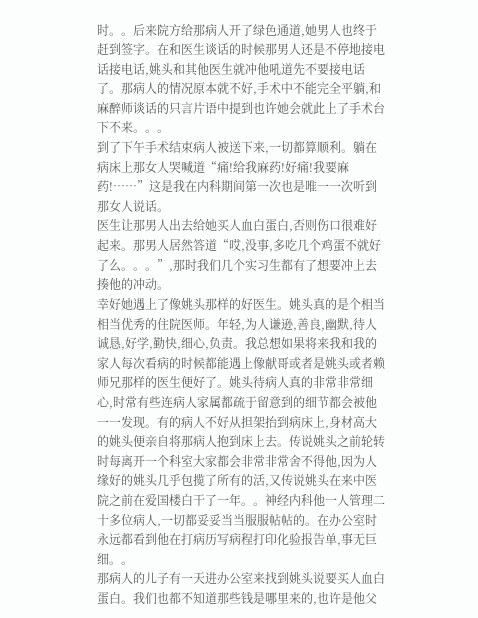时。。后来院方给那病人开了绿色通道,她男人也终于赶到签字。在和医生谈话的时候那男人还是不停地接电话接电话,姚头和其他医生就冲他吼道先不要接电话了。那病人的情况原本就不好,手术中不能完全平躺,和麻醉师谈话的只言片语中提到也许她会就此上了手术台下不来。。。
到了下午手术结束病人被送下来,一切都算顺利。躺在病床上那女人哭喊道“痛!给我麻药!好痛!我要麻药!……”这是我在内科期间第一次也是唯一一次听到那女人说话。
医生让那男人出去给她买人血白蛋白,否则伤口很难好起来。那男人居然答道“哎,没事,多吃几个鸡蛋不就好了么。。。”,那时我们几个实习生都有了想要冲上去揍他的冲动。
幸好她遇上了像姚头那样的好医生。姚头真的是个相当相当优秀的住院医师。年轻,为人谦逊,善良,幽默,待人诚恳,好学,勤快,细心,负责。我总想如果将来我和我的家人每次看病的时候都能遇上像献哥或者是姚头或者赖师兄那样的医生便好了。姚头待病人真的非常非常细心,时常有些连病人家属都疏于留意到的细节都会被他一一发现。有的病人不好从担架抬到病床上,身材高大的姚头便亲自将那病人抱到床上去。传说姚头之前轮转时每离开一个科室大家都会非常非常舍不得他,因为人缘好的姚头几乎包揽了所有的活,又传说姚头在来中医院之前在爱国楼白干了一年。。神经内科他一人管理二十多位病人,一切都妥妥当当服服帖帖的。在办公室时永远都看到他在打病历写病程打印化验报告单,事无巨细。。
那病人的儿子有一天进办公室来找到姚头说要买人血白蛋白。我们也都不知道那些钱是哪里来的,也许是他父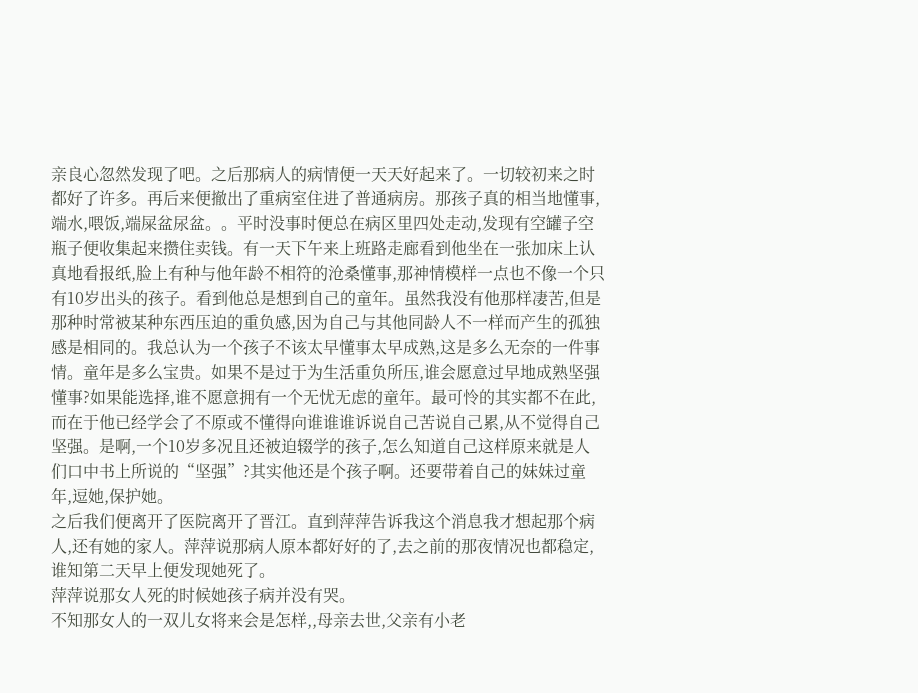亲良心忽然发现了吧。之后那病人的病情便一天天好起来了。一切较初来之时都好了许多。再后来便撤出了重病室住进了普通病房。那孩子真的相当地懂事,端水,喂饭,端屎盆尿盆。。平时没事时便总在病区里四处走动,发现有空罐子空瓶子便收集起来攒住卖钱。有一天下午来上班路走廊看到他坐在一张加床上认真地看报纸,脸上有种与他年龄不相符的沧桑懂事,那神情模样一点也不像一个只有10岁出头的孩子。看到他总是想到自己的童年。虽然我没有他那样凄苦,但是那种时常被某种东西压迫的重负感,因为自己与其他同龄人不一样而产生的孤独感是相同的。我总认为一个孩子不该太早懂事太早成熟,这是多么无奈的一件事情。童年是多么宝贵。如果不是过于为生活重负所压,谁会愿意过早地成熟坚强懂事?如果能选择,谁不愿意拥有一个无忧无虑的童年。最可怜的其实都不在此,而在于他已经学会了不原或不懂得向谁谁谁诉说自己苦说自己累,从不觉得自己坚强。是啊,一个10岁多况且还被迫辍学的孩子,怎么知道自己这样原来就是人们口中书上所说的“坚强”?其实他还是个孩子啊。还要带着自己的妹妹过童年,逗她,保护她。
之后我们便离开了医院离开了晋江。直到萍萍告诉我这个消息我才想起那个病人,还有她的家人。萍萍说那病人原本都好好的了,去之前的那夜情况也都稳定,谁知第二天早上便发现她死了。
萍萍说那女人死的时候她孩子病并没有哭。
不知那女人的一双儿女将来会是怎样,,母亲去世,父亲有小老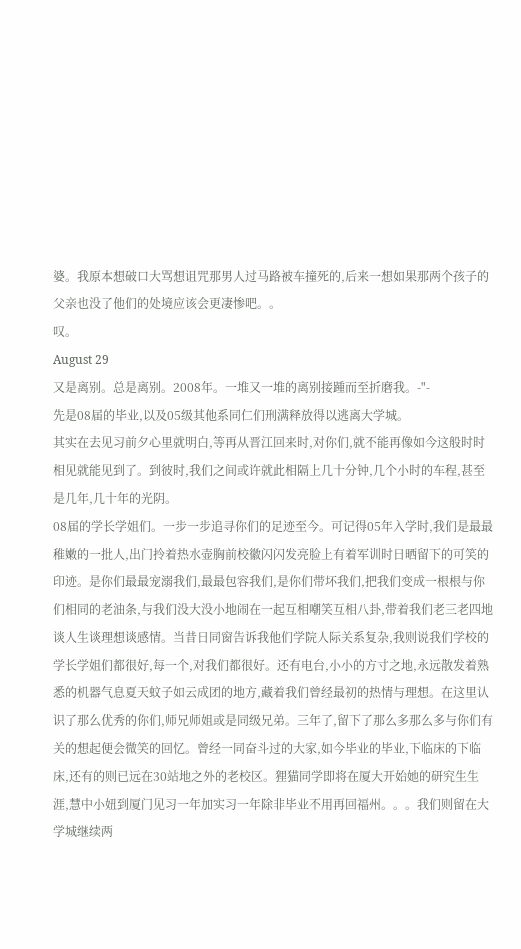婆。我原本想破口大骂想诅咒那男人过马路被车撞死的,后来一想如果那两个孩子的父亲也没了他们的处境应该会更凄惨吧。。
叹。
August 29
又是离别。总是离别。2008年。一堆又一堆的离别接踵而至折磨我。-"-
先是08届的毕业,以及05级其他系同仁们刑满释放得以逃离大学城。
其实在去见习前夕心里就明白,等再从晋江回来时,对你们,就不能再像如今这般时时相见就能见到了。到彼时,我们之间或许就此相隔上几十分钟,几个小时的车程,甚至是几年,几十年的光阴。
08届的学长学姐们。一步一步追寻你们的足迹至今。可记得05年入学时,我们是最最稚嫩的一批人,出门拎着热水壶胸前校徽闪闪发亮脸上有着军训时日晒留下的可笑的印迹。是你们最最宠溺我们,最最包容我们,是你们带坏我们,把我们变成一根根与你们相同的老油条,与我们没大没小地闹在一起互相嘲笑互相八卦,带着我们老三老四地谈人生谈理想谈感情。当昔日同窗告诉我他们学院人际关系复杂,我则说我们学校的学长学姐们都很好,每一个,对我们都很好。还有电台,小小的方寸之地,永远散发着熟悉的机器气息夏天蚊子如云成团的地方,藏着我们曾经最初的热情与理想。在这里认识了那么优秀的你们,师兄师姐或是同级兄弟。三年了,留下了那么多那么多与你们有关的想起便会微笑的回忆。曾经一同奋斗过的大家,如今毕业的毕业,下临床的下临床,还有的则已远在30站地之外的老校区。狸猫同学即将在厦大开始她的研究生生涯,慧中小妞到厦门见习一年加实习一年除非毕业不用再回福州。。。我们则留在大学城继续两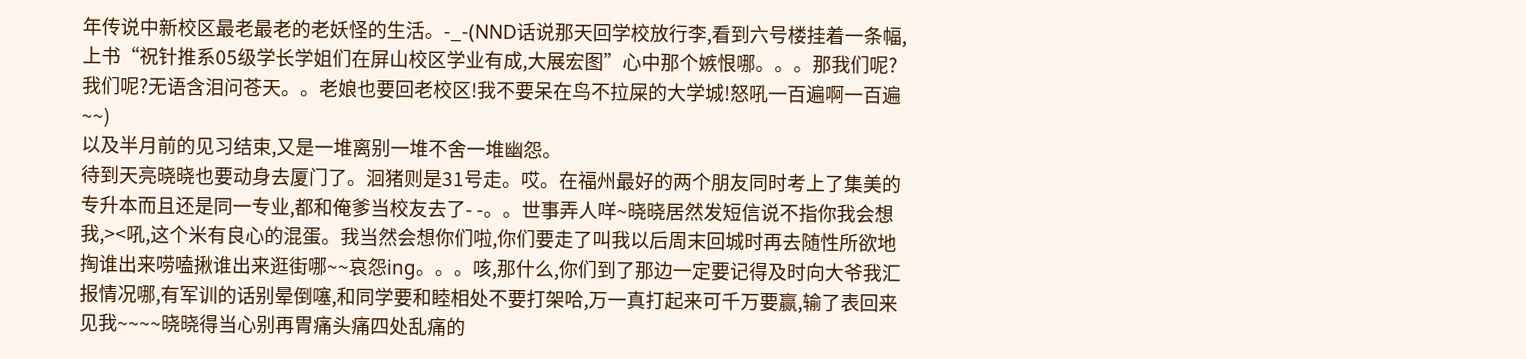年传说中新校区最老最老的老妖怪的生活。-_-(NND话说那天回学校放行李,看到六号楼挂着一条幅,上书“祝针推系05级学长学姐们在屏山校区学业有成,大展宏图”心中那个嫉恨哪。。。那我们呢?我们呢?无语含泪问苍天。。老娘也要回老校区!我不要呆在鸟不拉屎的大学城!怒吼一百遍啊一百遍~~)
以及半月前的见习结束,又是一堆离别一堆不舍一堆幽怨。
待到天亮晓晓也要动身去厦门了。洄猪则是31号走。哎。在福州最好的两个朋友同时考上了集美的专升本而且还是同一专业,都和俺爹当校友去了- -。。世事弄人咩~晓晓居然发短信说不指你我会想我,><吼,这个米有良心的混蛋。我当然会想你们啦,你们要走了叫我以后周末回城时再去随性所欲地掏谁出来唠嗑揪谁出来逛街哪~~哀怨ing。。。咳,那什么,你们到了那边一定要记得及时向大爷我汇报情况哪,有军训的话别晕倒噻,和同学要和睦相处不要打架哈,万一真打起来可千万要赢,输了表回来见我~~~~晓晓得当心别再胃痛头痛四处乱痛的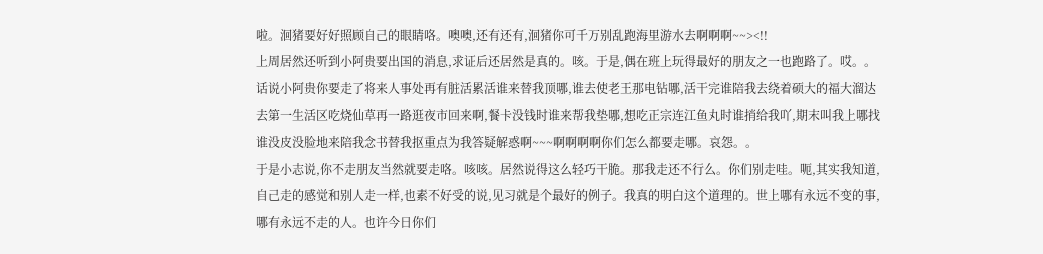啦。洄猪要好好照顾自己的眼睛咯。噢噢,还有还有,洄猪你可千万别乱跑海里游水去啊啊啊~~><!!
上周居然还听到小阿贵要出国的消息,求证后还居然是真的。咳。于是,偶在班上玩得最好的朋友之一也跑路了。哎。。话说小阿贵你要走了将来人事处再有脏活累活谁来替我顶哪,谁去使老王那电钻哪,活干完谁陪我去绕着硕大的福大溜达去第一生活区吃烧仙草再一路逛夜市回来啊,餐卡没钱时谁来帮我垫哪,想吃正宗连江鱼丸时谁捎给我吖,期末叫我上哪找谁没皮没脸地来陪我念书替我抠重点为我答疑解惑啊~~~啊啊啊啊你们怎么都要走哪。哀怨。。
于是小志说,你不走朋友当然就要走咯。咳咳。居然说得这么轻巧干脆。那我走还不行么。你们别走哇。呃,其实我知道,自己走的感觉和别人走一样,也素不好受的说,见习就是个最好的例子。我真的明白这个道理的。世上哪有永远不变的事,哪有永远不走的人。也许今日你们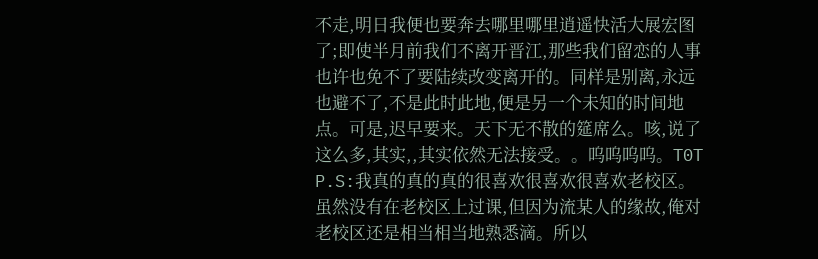不走,明日我便也要奔去哪里哪里逍遥快活大展宏图了;即使半月前我们不离开晋江,那些我们留恋的人事也许也免不了要陆续改变离开的。同样是别离,永远也避不了,不是此时此地,便是另一个未知的时间地点。可是,迟早要来。天下无不散的筵席么。咳,说了这么多,其实,,其实依然无法接受。。呜呜呜呜。T0T
P.S:我真的真的真的很喜欢很喜欢很喜欢老校区。虽然没有在老校区上过课,但因为流某人的缘故,俺对老校区还是相当相当地熟悉滴。所以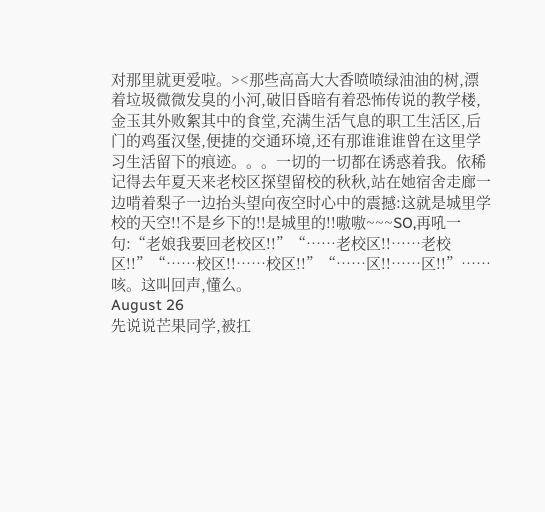对那里就更爱啦。><那些高高大大香喷喷绿油油的树,漂着垃圾微微发臭的小河,破旧昏暗有着恐怖传说的教学楼,金玉其外败絮其中的食堂,充满生活气息的职工生活区,后门的鸡蛋汉堡,便捷的交通环境,还有那谁谁谁曾在这里学习生活留下的痕迹。。。一切的一切都在诱惑着我。依稀记得去年夏天来老校区探望留校的秋秋,站在她宿舍走廊一边啃着梨子一边抬头望向夜空时心中的震撼:这就是城里学校的天空!!不是乡下的!!是城里的!!嗷嗷~~~SO,再吼一句:“老娘我要回老校区!!”“……老校区!!……老校区!!”“……校区!!……校区!!”“……区!!……区!!”……咳。这叫回声,懂么。
August 26
先说说芒果同学,被扛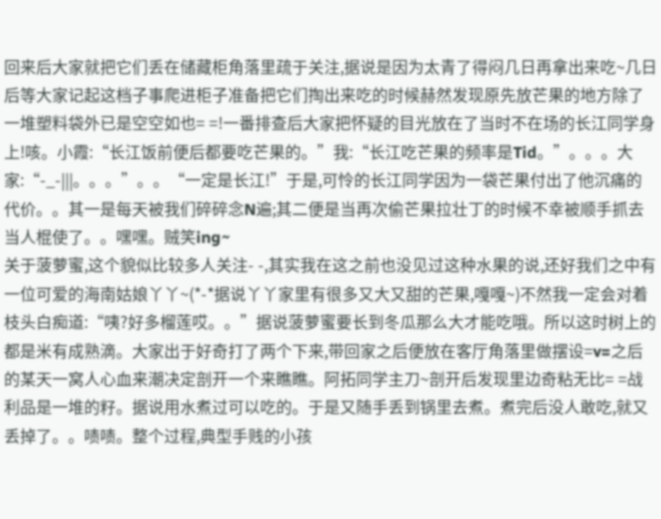回来后大家就把它们丢在储藏柜角落里疏于关注,据说是因为太青了得闷几日再拿出来吃~几日后等大家记起这档子事爬进柜子准备把它们掏出来吃的时候赫然发现原先放芒果的地方除了一堆塑料袋外已是空空如也= =!一番排查后大家把怀疑的目光放在了当时不在场的长江同学身上!咳。小霞:“长江饭前便后都要吃芒果的。”我:“长江吃芒果的频率是Tid。”。。。大家:“-_-|||。。。”。。“一定是长江!”于是,可怜的长江同学因为一袋芒果付出了他沉痛的代价。。其一是每天被我们碎碎念N遍;其二便是当再次偷芒果拉壮丁的时候不幸被顺手抓去当人棍使了。。嘿嘿。贼笑ing~
关于菠萝蜜,这个貌似比较多人关注- -,其实我在这之前也没见过这种水果的说,还好我们之中有一位可爱的海南姑娘丫丫~(*-*据说丫丫家里有很多又大又甜的芒果,嘎嘎~)不然我一定会对着枝头白痴道:“咦?好多榴莲哎。。”据说菠萝蜜要长到冬瓜那么大才能吃哦。所以这时树上的都是米有成熟滴。大家出于好奇打了两个下来,带回家之后便放在客厅角落里做摆设=v=之后的某天一窝人心血来潮决定剖开一个来瞧瞧。阿拓同学主刀~剖开后发现里边奇粘无比= =战利品是一堆的籽。据说用水煮过可以吃的。于是又随手丢到锅里去煮。煮完后没人敢吃,就又丢掉了。。啧啧。整个过程,典型手贱的小孩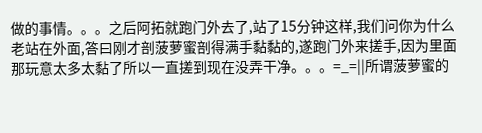做的事情。。。之后阿拓就跑门外去了,站了15分钟这样,我们问你为什么老站在外面,答曰刚才剖菠萝蜜剖得满手黏黏的,遂跑门外来搓手,因为里面那玩意太多太黏了所以一直搓到现在没弄干净。。。=_=||所谓菠萝蜜的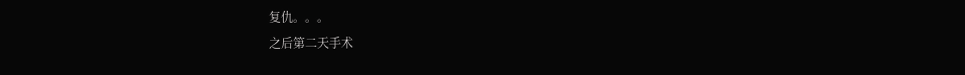复仇。。。
之后第二天手术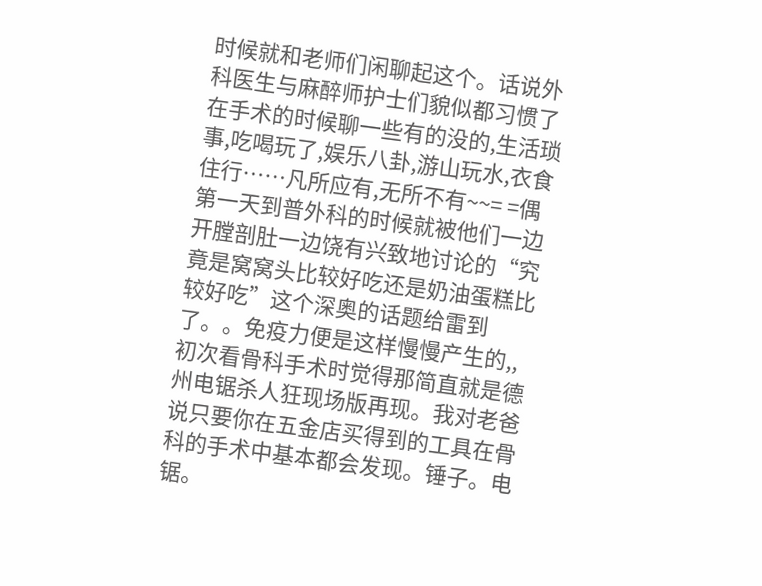时候就和老师们闲聊起这个。话说外科医生与麻醉师护士们貌似都习惯了在手术的时候聊一些有的没的,生活琐事,吃喝玩了,娱乐八卦,游山玩水,衣食住行……凡所应有,无所不有~~= =偶第一天到普外科的时候就被他们一边开膛剖肚一边饶有兴致地讨论的“究竟是窝窝头比较好吃还是奶油蛋糕比较好吃”这个深奥的话题给雷到了。。免疫力便是这样慢慢产生的,,初次看骨科手术时觉得那简直就是德州电锯杀人狂现场版再现。我对老爸说只要你在五金店买得到的工具在骨科的手术中基本都会发现。锤子。电锯。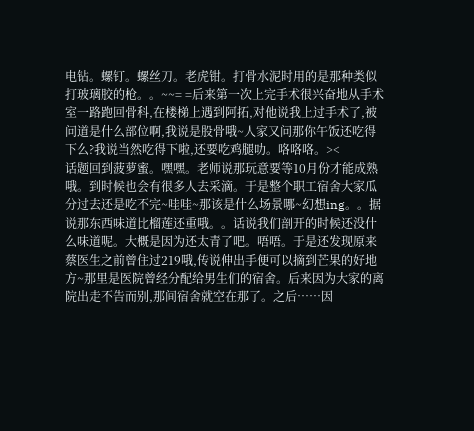电钻。螺钉。螺丝刀。老虎钳。打骨水泥时用的是那种类似打玻璃胶的枪。。~~= =后来第一次上完手术很兴奋地从手术室一路跑回骨科,在楼梯上遇到阿拓,对他说我上过手术了,被问道是什么部位啊,我说是股骨哦~人家又问那你午饭还吃得下么?我说当然吃得下啦,还要吃鸡腿叻。咯咯咯。><
话题回到菠萝蜜。嘿嘿。老师说那玩意要等10月份才能成熟哦。到时候也会有很多人去采滴。于是整个职工宿舍大家瓜分过去还是吃不完~哇哇~那该是什么场景哪~幻想ing。。据说那东西味道比榴莲还重哦。。话说我们剖开的时候还没什么味道呢。大概是因为还太青了吧。唔唔。于是还发现原来蔡医生之前曾住过219哦,传说伸出手便可以摘到芒果的好地方~那里是医院曾经分配给男生们的宿舍。后来因为大家的离院出走不告而别,那间宿舍就空在那了。之后……因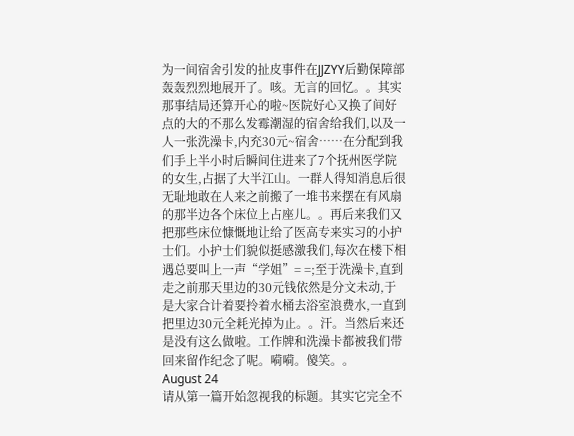为一间宿舍引发的扯皮事件在JJZYY后勤保障部轰轰烈烈地展开了。咳。无言的回忆。。其实那事结局还算开心的啦~医院好心又换了间好点的大的不那么发霉潮湿的宿舍给我们,以及一人一张洗澡卡,内充30元~宿舍……在分配到我们手上半小时后瞬间住进来了7个抚州医学院的女生,占据了大半江山。一群人得知消息后很无耻地敢在人来之前搬了一堆书来摆在有风扇的那半边各个床位上占座儿。。再后来我们又把那些床位慷慨地让给了医高专来实习的小护士们。小护士们貌似挺感激我们,每次在楼下相遇总要叫上一声“学姐”= =;至于洗澡卡,直到走之前那天里边的30元钱依然是分文未动,于是大家合计着要拎着水桶去浴室浪费水,一直到把里边30元全耗光掉为止。。汗。当然后来还是没有这么做啦。工作牌和洗澡卡都被我们带回来留作纪念了呢。嗬嗬。傻笑。。
August 24
请从第一篇开始忽视我的标题。其实它完全不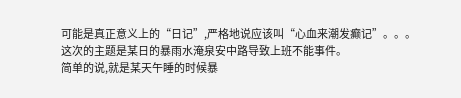可能是真正意义上的“日记”,严格地说应该叫“心血来潮发癫记”。。。
这次的主题是某日的暴雨水淹泉安中路导致上班不能事件。
简单的说,就是某天午睡的时候暴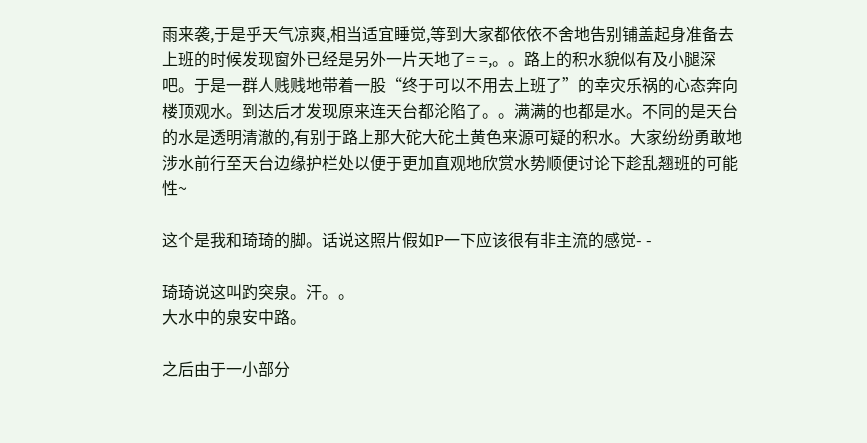雨来袭,于是乎天气凉爽,相当适宜睡觉,等到大家都依依不舍地告别铺盖起身准备去上班的时候发现窗外已经是另外一片天地了= =,。。路上的积水貌似有及小腿深吧。于是一群人贱贱地带着一股“终于可以不用去上班了”的幸灾乐祸的心态奔向楼顶观水。到达后才发现原来连天台都沦陷了。。满满的也都是水。不同的是天台的水是透明清澈的,有别于路上那大砣大砣土黄色来源可疑的积水。大家纷纷勇敢地涉水前行至天台边缘护栏处以便于更加直观地欣赏水势顺便讨论下趁乱翘班的可能性~

这个是我和琦琦的脚。话说这照片假如P一下应该很有非主流的感觉- -

琦琦说这叫趵突泉。汗。。
大水中的泉安中路。

之后由于一小部分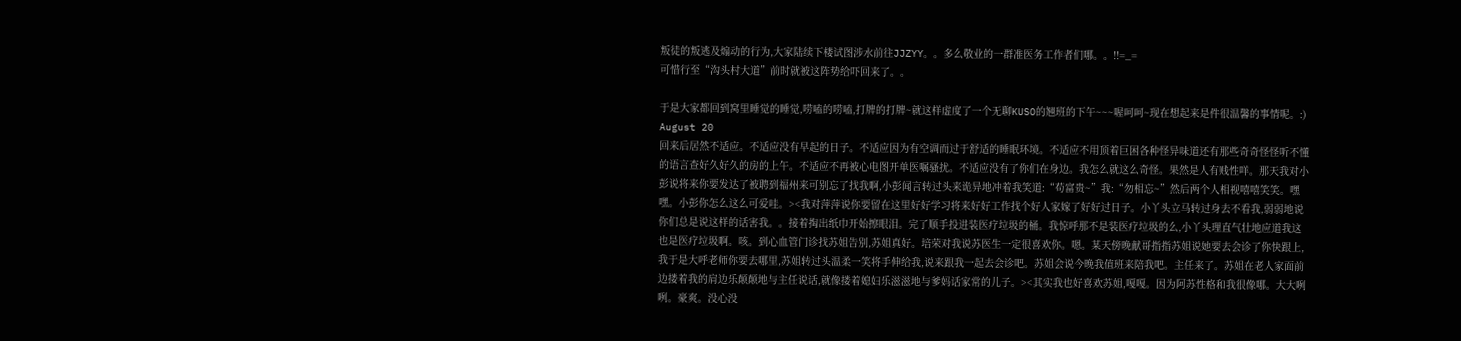叛徒的叛逃及煽动的行为,大家陆续下楼试图涉水前往JJZYY。。多么敬业的一群准医务工作者们哪。。!!=_=
可惜行至“沟头村大道”前时就被这阵势给吓回来了。。

于是大家都回到窝里睡觉的睡觉,唠嗑的唠嗑,打牌的打牌~就这样虚度了一个无聊KUSO的翘班的下午~~~喔呵呵~现在想起来是件很温馨的事情呢。:)
August 20
回来后居然不适应。不适应没有早起的日子。不适应因为有空调而过于舒适的睡眠环境。不适应不用顶着巨困各种怪异味道还有那些奇奇怪怪听不懂的语言查好久好久的房的上午。不适应不再被心电图开单医嘱骚扰。不适应没有了你们在身边。我怎么就这么奇怪。果然是人有贱性咩。那天我对小彭说将来你要发达了被聘到福州来可别忘了找我啊,小彭闻言转过头来诡异地冲着我笑道:“苟富贵~”我:“勿相忘~”然后两个人相视嘻嘻笑笑。嘿嘿。小彭你怎么这么可爱哇。><我对萍萍说你要留在这里好好学习将来好好工作找个好人家嫁了好好过日子。小丫头立马转过身去不看我,弱弱地说你们总是说这样的话害我。。接着掏出纸巾开始擦眼泪。完了顺手投进装医疗垃圾的桶。我惊呼那不是装医疗垃圾的么,小丫头理直气壮地应道我这也是医疗垃圾啊。咳。到心血管门诊找苏姐告别,苏姐真好。培荣对我说苏医生一定很喜欢你。嗯。某天傍晚献哥指指苏姐说她要去会诊了你快跟上,我于是大呼老师你要去哪里,苏姐转过头温柔一笑将手伸给我,说来跟我一起去会诊吧。苏姐会说今晚我值班来陪我吧。主任来了。苏姐在老人家面前边搂着我的肩边乐颠颠地与主任说话,就像搂着媳妇乐滋滋地与爹妈话家常的儿子。><其实我也好喜欢苏姐,嘎嘎。因为阿苏性格和我很像哪。大大咧咧。豪爽。没心没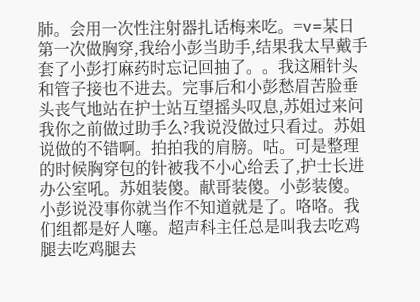肺。会用一次性注射器扎话梅来吃。=v=某日第一次做胸穿,我给小彭当助手,结果我太早戴手套了小彭打麻药时忘记回抽了。。我这厢针头和管子接也不进去。完事后和小彭愁眉苦脸垂头丧气地站在护士站互望摇头叹息,苏姐过来问我你之前做过助手么?我说没做过只看过。苏姐说做的不错啊。拍拍我的肩膀。咕。可是整理的时候胸穿包的针被我不小心给丢了,护士长进办公室吼。苏姐装傻。献哥装傻。小彭装傻。小彭说没事你就当作不知道就是了。咯咯。我们组都是好人噻。超声科主任总是叫我去吃鸡腿去吃鸡腿去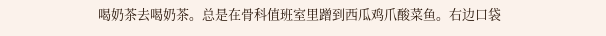喝奶茶去喝奶茶。总是在骨科值班室里蹭到西瓜鸡爪酸菜鱼。右边口袋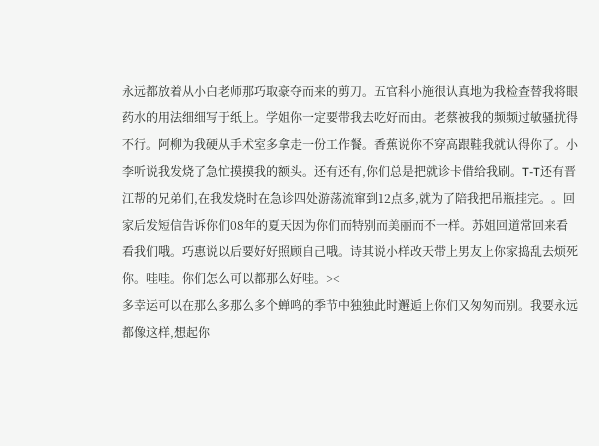永远都放着从小白老师那巧取豪夺而来的剪刀。五官科小施很认真地为我检查替我将眼药水的用法细细写于纸上。学姐你一定要带我去吃好而由。老蔡被我的频频过敏骚扰得不行。阿柳为我硬从手术室多拿走一份工作餐。香蕉说你不穿高跟鞋我就认得你了。小李听说我发烧了急忙摸摸我的额头。还有还有,你们总是把就诊卡借给我刷。T-T还有晋江帮的兄弟们,在我发烧时在急诊四处游荡流窜到12点多,就为了陪我把吊瓶挂完。。回家后发短信告诉你们08年的夏天因为你们而特别而美丽而不一样。苏姐回道常回来看看我们哦。巧惠说以后要好好照顾自己哦。诗其说小样改天带上男友上你家捣乱去烦死你。哇哇。你们怎么可以都那么好哇。><
多幸运可以在那么多那么多个蝉鸣的季节中独独此时邂逅上你们又匆匆而别。我要永远都像这样,想起你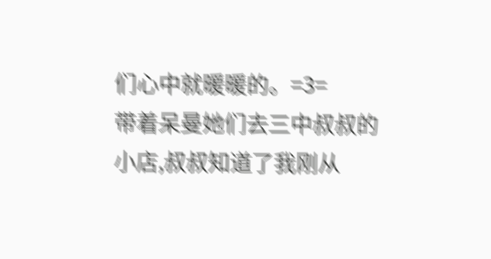们心中就暖暖的。=3=
带着呆曼她们去三中叔叔的小店,叔叔知道了我刚从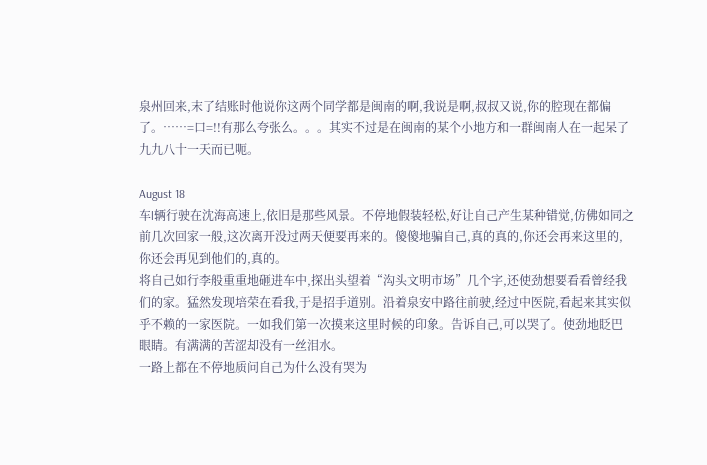泉州回来,末了结账时他说你这两个同学都是闽南的啊,我说是啊,叔叔又说,你的腔现在都偏了。……=口=!!有那么夸张么。。。其实不过是在闽南的某个小地方和一群闽南人在一起呆了九九八十一天而已呃。

August 18
车l辆行驶在沈海高速上,依旧是那些风景。不停地假装轻松,好让自己产生某种错觉,仿佛如同之前几次回家一般,这次离开没过两天便要再来的。傻傻地骗自己,真的真的,你还会再来这里的,你还会再见到他们的,真的。
将自己如行李般重重地砸进车中,探出头望着“沟头文明市场”几个字,还使劲想要看看曾经我们的家。猛然发现培荣在看我,于是招手道别。沿着泉安中路往前驶,经过中医院,看起来其实似乎不赖的一家医院。一如我们第一次摸来这里时候的印象。告诉自己,可以哭了。使劲地眨巴眼睛。有满满的苦涩却没有一丝泪水。
一路上都在不停地质问自己为什么没有哭为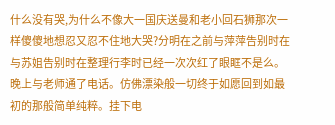什么没有哭,为什么不像大一国庆送曼和老小回石狮那次一样傻傻地想忍又忍不住地大哭?分明在之前与萍萍告别时在与苏姐告别时在整理行李时已经一次次红了眼眶不是么。
晚上与老师通了电话。仿佛漂染般一切终于如愿回到如最初的那般简单纯粹。挂下电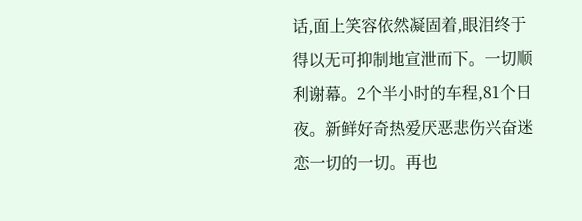话,面上笑容依然凝固着,眼泪终于得以无可抑制地宣泄而下。一切顺利谢幕。2个半小时的车程,81个日夜。新鲜好奇热爱厌恶悲伤兴奋迷恋一切的一切。再也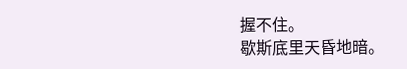握不住。
歇斯底里天昏地暗。